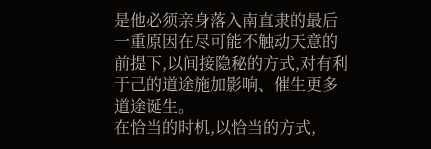是他必须亲身落入南直隶的最后一重原因在尽可能不触动天意的前提下,以间接隐秘的方式,对有利于己的道途施加影响、催生更多道途诞生。
在恰当的时机,以恰当的方式,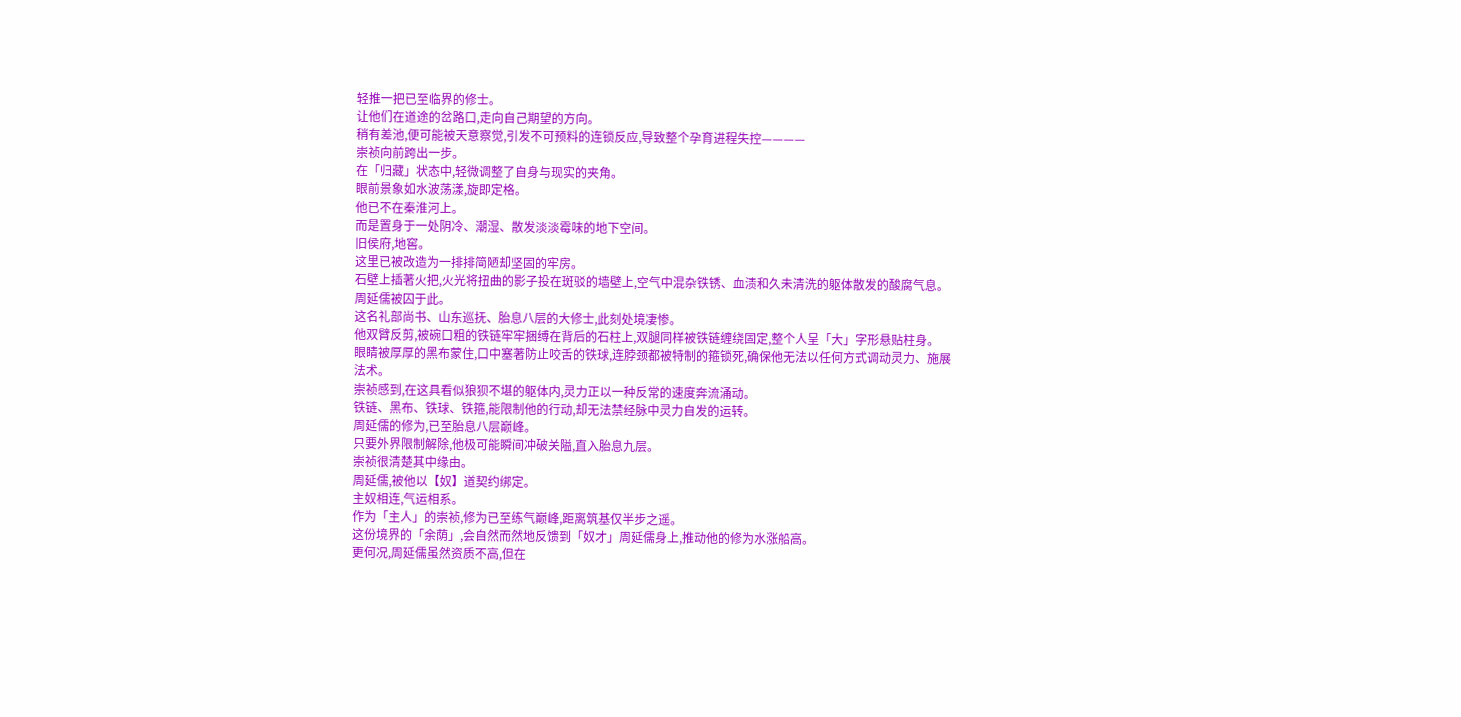轻推一把已至临界的修士。
让他们在道途的岔路口,走向自己期望的方向。
稍有差池,便可能被天意察觉,引发不可预料的连锁反应,导致整个孕育进程失控————
崇祯向前跨出一步。
在「归藏」状态中,轻微调整了自身与现实的夹角。
眼前景象如水波荡漾,旋即定格。
他已不在秦淮河上。
而是置身于一处阴冷、潮湿、散发淡淡霉味的地下空间。
旧侯府,地窖。
这里已被改造为一排排简陋却坚固的牢房。
石壁上插著火把,火光将扭曲的影子投在斑驳的墙壁上,空气中混杂铁锈、血渍和久未清洗的躯体散发的酸腐气息。
周延儒被囚于此。
这名礼部尚书、山东巡抚、胎息八层的大修士,此刻处境凄惨。
他双臂反剪,被碗口粗的铁链牢牢捆缚在背后的石柱上,双腿同样被铁链缠绕固定,整个人呈「大」字形悬贴柱身。
眼睛被厚厚的黑布蒙住,口中塞著防止咬舌的铁球,连脖颈都被特制的箍锁死,确保他无法以任何方式调动灵力、施展法术。
崇祯感到,在这具看似狼狈不堪的躯体内,灵力正以一种反常的速度奔流涌动。
铁链、黑布、铁球、铁箍,能限制他的行动,却无法禁经脉中灵力自发的运转。
周延儒的修为,已至胎息八层巅峰。
只要外界限制解除,他极可能瞬间冲破关隘,直入胎息九层。
崇祯很清楚其中缘由。
周延儒,被他以【奴】道契约绑定。
主奴相连,气运相系。
作为「主人」的崇祯,修为已至练气巅峰,距离筑基仅半步之遥。
这份境界的「余荫」,会自然而然地反馈到「奴才」周延儒身上,推动他的修为水涨船高。
更何况,周延儒虽然资质不高,但在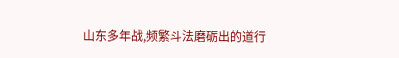山东多年战,频繁斗法磨砺出的道行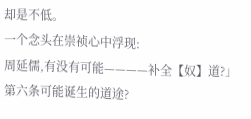却是不低。
一个念头在崇祯心中浮现:
周延儒,有没有可能————补全【奴】道?」
第六条可能诞生的道途?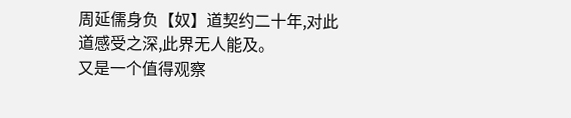周延儒身负【奴】道契约二十年,对此道感受之深,此界无人能及。
又是一个值得观察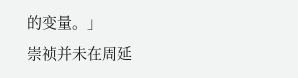的变量。」
崇祯并未在周延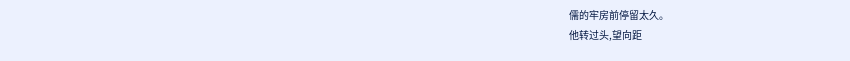儒的牢房前停留太久。
他转过头,望向距